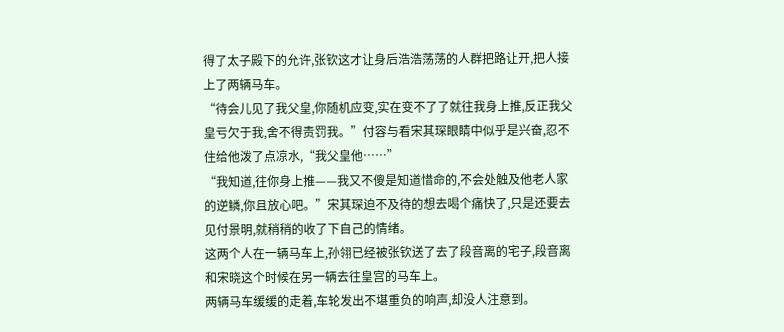得了太子殿下的允许,张钦这才让身后浩浩荡荡的人群把路让开,把人接上了两辆马车。
“待会儿见了我父皇,你随机应变,实在变不了了就往我身上推,反正我父皇亏欠于我,舍不得责罚我。”付容与看宋其琛眼睛中似乎是兴奋,忍不住给他泼了点凉水,“我父皇他……”
“我知道,往你身上推——我又不傻是知道惜命的,不会处触及他老人家的逆鳞,你且放心吧。”宋其琛迫不及待的想去喝个痛快了,只是还要去见付景明,就稍稍的收了下自己的情绪。
这两个人在一辆马车上,孙翎已经被张钦送了去了段音离的宅子,段音离和宋晓这个时候在另一辆去往皇宫的马车上。
两辆马车缓缓的走着,车轮发出不堪重负的响声,却没人注意到。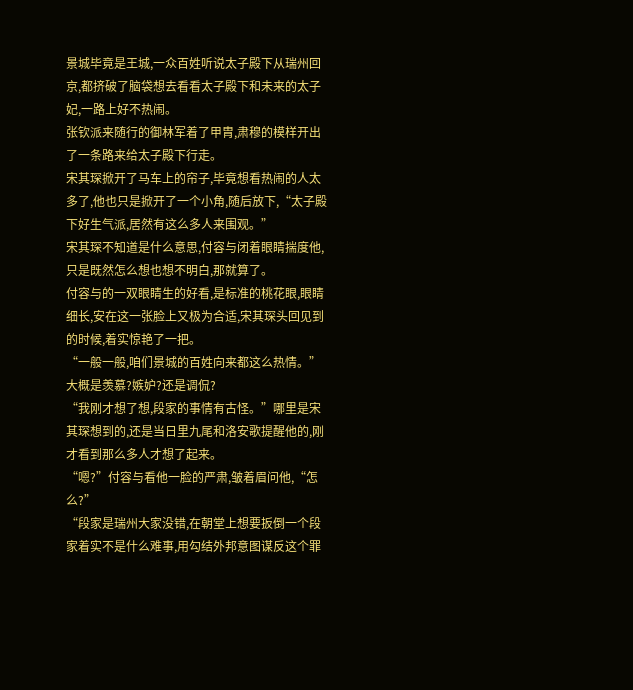景城毕竟是王城,一众百姓听说太子殿下从瑞州回京,都挤破了脑袋想去看看太子殿下和未来的太子妃,一路上好不热闹。
张钦派来随行的御林军着了甲胄,肃穆的模样开出了一条路来给太子殿下行走。
宋其琛掀开了马车上的帘子,毕竟想看热闹的人太多了,他也只是掀开了一个小角,随后放下,“太子殿下好生气派,居然有这么多人来围观。”
宋其琛不知道是什么意思,付容与闭着眼睛揣度他,只是既然怎么想也想不明白,那就算了。
付容与的一双眼睛生的好看,是标准的桃花眼,眼睛细长,安在这一张脸上又极为合适,宋其琛头回见到的时候,着实惊艳了一把。
“一般一般,咱们景城的百姓向来都这么热情。”大概是羡慕?嫉妒?还是调侃?
“我刚才想了想,段家的事情有古怪。”哪里是宋其琛想到的,还是当日里九尾和洛安歌提醒他的,刚才看到那么多人才想了起来。
“嗯?”付容与看他一脸的严肃,皱着眉问他,“怎么?”
“段家是瑞州大家没错,在朝堂上想要扳倒一个段家着实不是什么难事,用勾结外邦意图谋反这个罪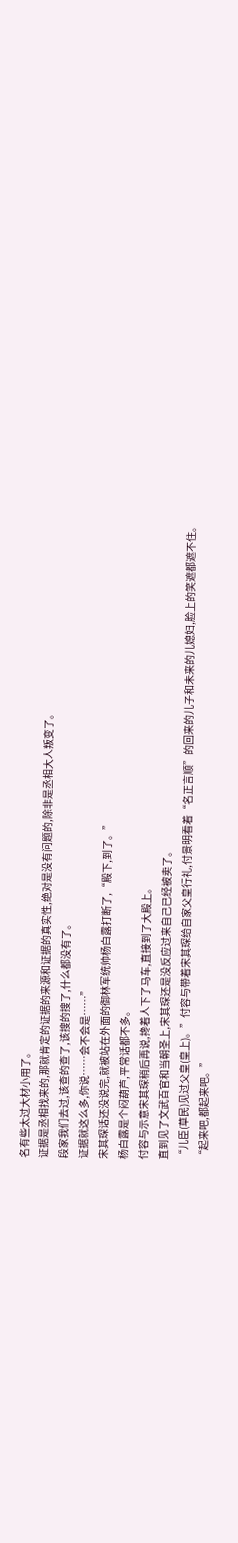名有些太过大材小用了。
证据是丞相找来的,那就肯定的证据的来源和证据的真实性,绝对是没有问题的,除非是丞相大人叛变了。
段家我们去过,该查的查了,该搜的搜了,什么都没有了。
证据就这么多,你说……会不会是……”
宋其琛话还没说完,就被站在外面的御林军统帅杨白露打断了,“殿下,到了。”
杨白露是个闷葫芦,平常话都不多。
付容与示意宋其琛稍后再说,搀着人下了马车,直接到了大殿上。
直到见了文武百官和当朝圣上,宋其琛还是没反应过来自己已经被卖了。
“儿臣(草民)见过父皇(皇上)。”付容与带着宋其琛给自家父皇行礼,付景明看着“名正言顺”的回来的儿子和未来的儿媳妇,脸上的笑遮都遮不住。
“起来吧,都起来吧。”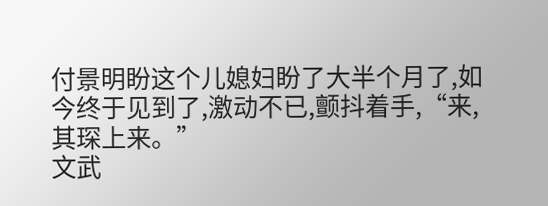付景明盼这个儿媳妇盼了大半个月了,如今终于见到了,激动不已,颤抖着手,“来,其琛上来。”
文武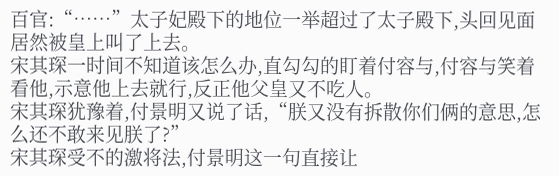百官:“……”太子妃殿下的地位一举超过了太子殿下,头回见面居然被皇上叫了上去。
宋其琛一时间不知道该怎么办,直勾勾的盯着付容与,付容与笑着看他,示意他上去就行,反正他父皇又不吃人。
宋其琛犹豫着,付景明又说了话,“朕又没有拆散你们俩的意思,怎么还不敢来见朕了?”
宋其琛受不的激将法,付景明这一句直接让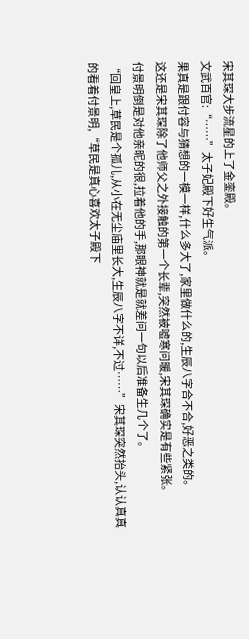宋其琛大步流星的上了金銮殿。
文武百官:“……”太子妃殿下好生气派。
果真是跟付容与猜想的一模一样,什么多大了,家里做什么的,生辰八字合不合,好恶之类的。
这还是宋其琛除了他师父之外接触的第一个长辈,突然被嘘寒问暖,宋其琛确实是有些紧张。
付景明倒是对他亲昵的很,拉着他的手,那眼神就是就差问一句以后准备生几个了。
“回皇上,草民是个孤儿,从小在无尘庙里长大,生辰八字不详,不过……”宋其琛突然抬头,认认真真的看着付景明,“草民是真心喜欢太子殿下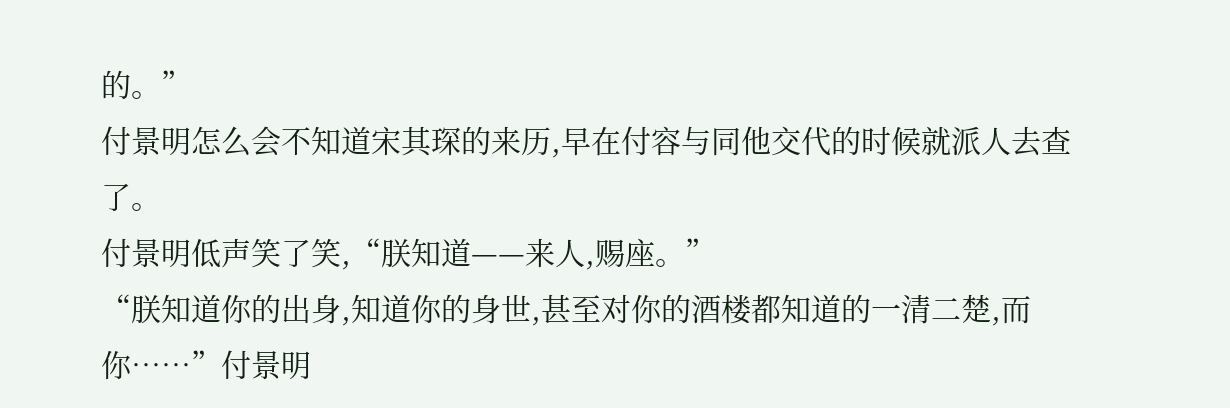的。”
付景明怎么会不知道宋其琛的来历,早在付容与同他交代的时候就派人去查了。
付景明低声笑了笑,“朕知道——来人,赐座。”
“朕知道你的出身,知道你的身世,甚至对你的酒楼都知道的一清二楚,而你……”付景明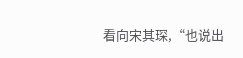看向宋其琛,“也说出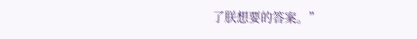了朕想要的答案。”